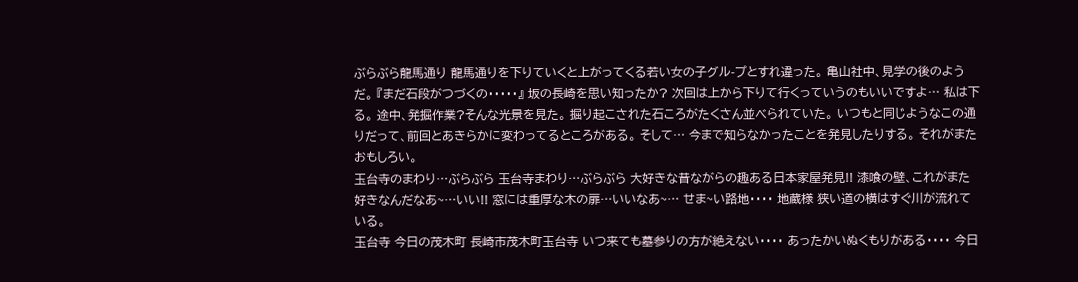ぶらぶら龍馬通り 龍馬通りを下りていくと上がってくる若い女の子グル-プとすれ違った。 亀山社中、見学の後のようだ。 『まだ石段がつづくの・・・・・』 坂の長崎を思い知ったか? 次回は上から下りて行くっていうのもいいですよ… 私は下る。 途中、発掘作業?そんな光景を見た。 掘り起こされた石ころがたくさん並べられていた。 いつもと同じようなこの通りだって、前回とあきらかに変わってるところがある。 そして… 今まで知らなかったことを発見したりする。 それがまたおもしろい。
玉台寺のまわり…ぶらぶら 玉台寺まわり…ぶらぶら 大好きな昔ながらの趣ある日本家屋発見!! 漆喰の壁、これがまた好きなんだなあ~…いい!! 窓には重厚な木の扉…いいなあ~… せま~い路地・・・・ 地蔵様 狭い道の横はすぐ川が流れている。
玉台寺 今日の茂木町 長崎市茂木町玉台寺 いつ来ても墓参りの方が絶えない・・・・ あったかいぬくもりがある・・・・ 今日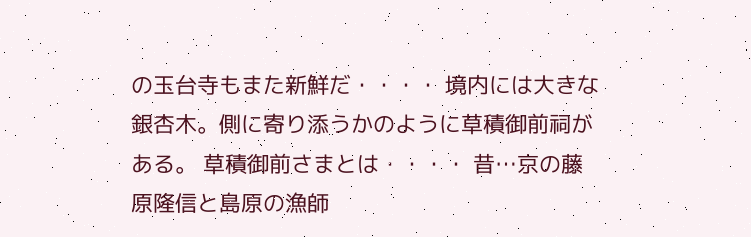の玉台寺もまた新鮮だ・・・・ 境内には大きな銀杏木。側に寄り添うかのように草積御前祠がある。 草積御前さまとは・・・・ 昔…京の藤原隆信と島原の漁師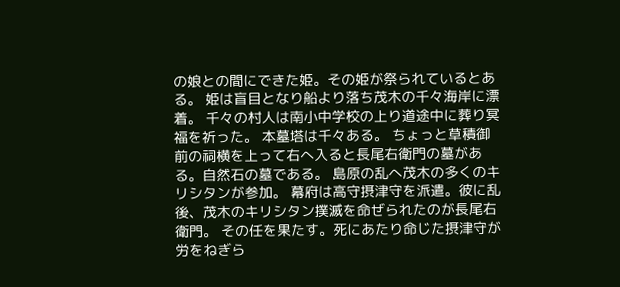の娘との間にできた姫。その姫が祭られているとある。 姫は盲目となり船より落ち茂木の千々海岸に漂着。 千々の村人は南小中学校の上り道途中に葬り冥福を祈った。 本墓塔は千々ある。 ちょっと草積御前の祠横を上って右へ入ると長尾右衛門の墓がある。自然石の墓である。 島原の乱へ茂木の多くのキリシタンが参加。 幕府は高守摂津守を派遣。彼に乱後、茂木のキリシタン撲滅を命ぜられたのが長尾右衛門。 その任を果たす。死にあたり命じた摂津守が労をねぎら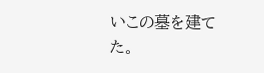いこの墓を建てた。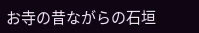お寺の昔ながらの石垣